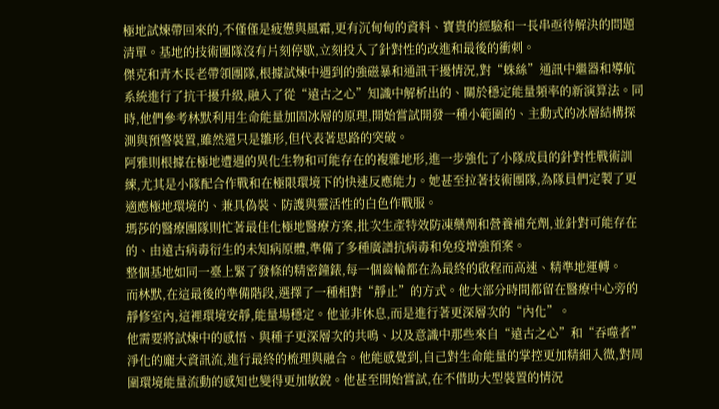極地試煉帶回來的,不僅僅是疲憊與風霜,更有沉甸甸的資料、寶貴的經驗和一長串亟待解決的問題清單。基地的技術團隊沒有片刻停歇,立刻投入了針對性的改進和最後的衝刺。
傑克和青木長老帶領團隊,根據試煉中遇到的強磁暴和通訊干擾情況,對“蛛絲”通訊中繼器和導航系統進行了抗干擾升級,融入了從“遠古之心”知識中解析出的、關於穩定能量頻率的新演算法。同時,他們參考林默利用生命能量加固冰層的原理,開始嘗試開發一種小範圍的、主動式的冰層結構探測與預警裝置,雖然還只是雛形,但代表著思路的突破。
阿雅則根據在極地遭遇的異化生物和可能存在的複雜地形,進一步強化了小隊成員的針對性戰術訓練,尤其是小隊配合作戰和在極限環境下的快速反應能力。她甚至拉著技術團隊,為隊員們定製了更適應極地環境的、兼具偽裝、防護與靈活性的白色作戰服。
瑪莎的醫療團隊則忙著最佳化極地醫療方案,批次生產特效防凍藥劑和營養補充劑,並針對可能存在的、由遠古病毒衍生的未知病原體,準備了多種廣譜抗病毒和免疫增強預案。
整個基地如同一臺上緊了發條的精密鐘錶,每一個齒輪都在為最終的啟程而高速、精準地運轉。
而林默,在這最後的準備階段,選擇了一種相對“靜止”的方式。他大部分時間都留在醫療中心旁的靜修室內,這裡環境安靜,能量場穩定。他並非休息,而是進行著更深層次的“內化”。
他需要將試煉中的感悟、與種子更深層次的共鳴、以及意識中那些來自“遠古之心”和“吞噬者”淨化的龐大資訊流,進行最終的梳理與融合。他能感覺到,自己對生命能量的掌控更加精細入微,對周圍環境能量流動的感知也變得更加敏銳。他甚至開始嘗試,在不借助大型裝置的情況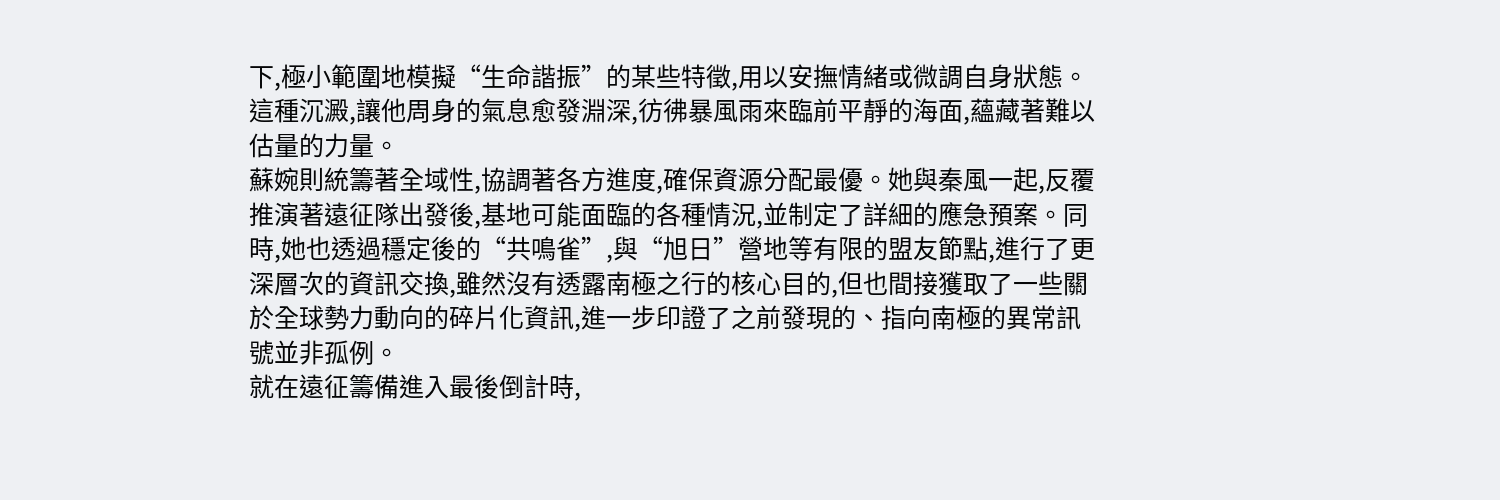下,極小範圍地模擬“生命諧振”的某些特徵,用以安撫情緒或微調自身狀態。
這種沉澱,讓他周身的氣息愈發淵深,彷彿暴風雨來臨前平靜的海面,蘊藏著難以估量的力量。
蘇婉則統籌著全域性,協調著各方進度,確保資源分配最優。她與秦風一起,反覆推演著遠征隊出發後,基地可能面臨的各種情況,並制定了詳細的應急預案。同時,她也透過穩定後的“共鳴雀”,與“旭日”營地等有限的盟友節點,進行了更深層次的資訊交換,雖然沒有透露南極之行的核心目的,但也間接獲取了一些關於全球勢力動向的碎片化資訊,進一步印證了之前發現的、指向南極的異常訊號並非孤例。
就在遠征籌備進入最後倒計時,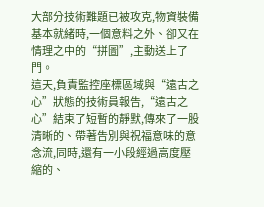大部分技術難題已被攻克,物資裝備基本就緒時,一個意料之外、卻又在情理之中的“拼圖”,主動送上了門。
這天,負責監控座標區域與“遠古之心”狀態的技術員報告,“遠古之心”結束了短暫的靜默,傳來了一股清晰的、帶著告別與祝福意味的意念流,同時,還有一小段經過高度壓縮的、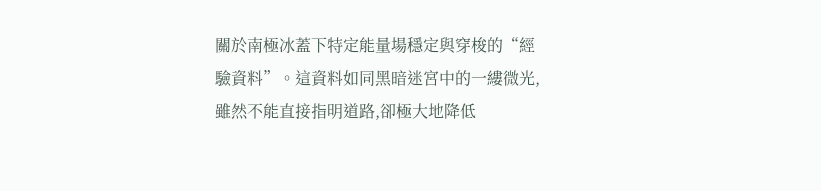關於南極冰蓋下特定能量場穩定與穿梭的“經驗資料”。這資料如同黑暗迷宮中的一縷微光,雖然不能直接指明道路,卻極大地降低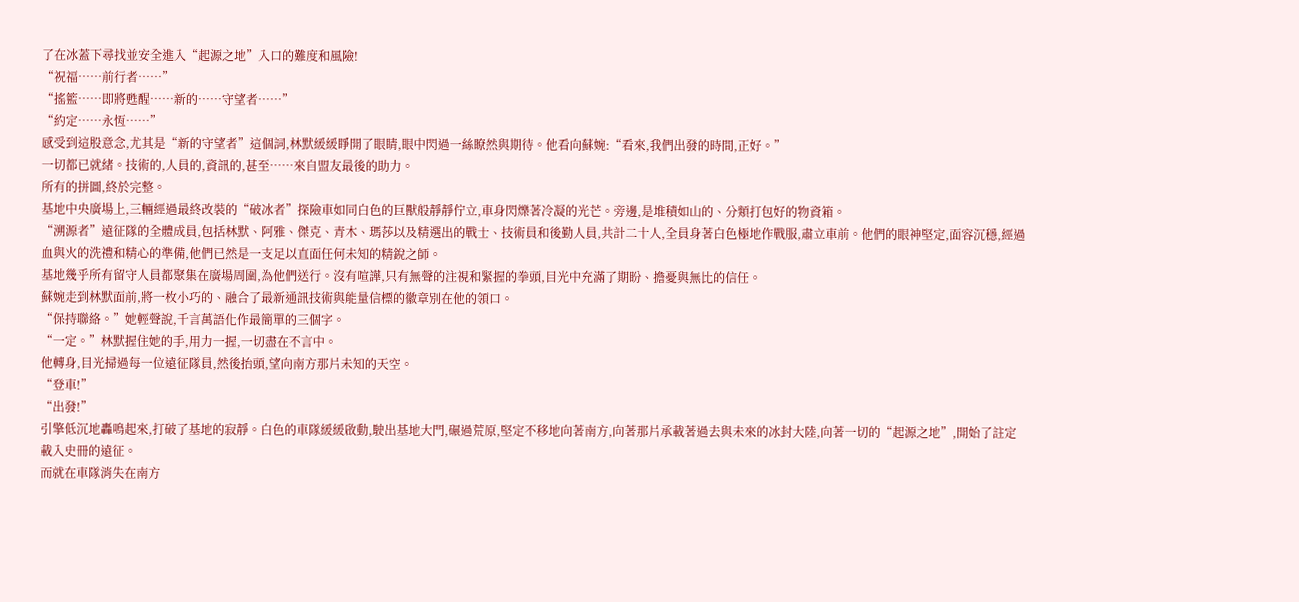了在冰蓋下尋找並安全進入“起源之地”入口的難度和風險!
“祝福……前行者……”
“搖籃……即將甦醒……新的……守望者……”
“約定……永恆……”
感受到這股意念,尤其是“新的守望者”這個詞,林默緩緩睜開了眼睛,眼中閃過一絲瞭然與期待。他看向蘇婉:“看來,我們出發的時間,正好。”
一切都已就緒。技術的,人員的,資訊的,甚至……來自盟友最後的助力。
所有的拼圖,終於完整。
基地中央廣場上,三輛經過最終改裝的“破冰者”探險車如同白色的巨獸般靜靜佇立,車身閃爍著冷凝的光芒。旁邊,是堆積如山的、分類打包好的物資箱。
“溯源者”遠征隊的全體成員,包括林默、阿雅、傑克、青木、瑪莎以及精選出的戰士、技術員和後勤人員,共計二十人,全員身著白色極地作戰服,肅立車前。他們的眼神堅定,面容沉穩,經過血與火的洗禮和精心的準備,他們已然是一支足以直面任何未知的精銳之師。
基地幾乎所有留守人員都聚集在廣場周圍,為他們送行。沒有喧譁,只有無聲的注視和緊握的拳頭,目光中充滿了期盼、擔憂與無比的信任。
蘇婉走到林默面前,將一枚小巧的、融合了最新通訊技術與能量信標的徽章別在他的領口。
“保持聯絡。”她輕聲說,千言萬語化作最簡單的三個字。
“一定。”林默握住她的手,用力一握,一切盡在不言中。
他轉身,目光掃過每一位遠征隊員,然後抬頭,望向南方那片未知的天空。
“登車!”
“出發!”
引擎低沉地轟鳴起來,打破了基地的寂靜。白色的車隊緩緩啟動,駛出基地大門,碾過荒原,堅定不移地向著南方,向著那片承載著過去與未來的冰封大陸,向著一切的“起源之地”,開始了註定載入史冊的遠征。
而就在車隊消失在南方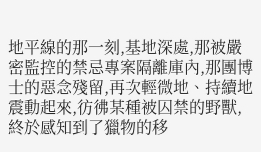地平線的那一刻,基地深處,那被嚴密監控的禁忌專案隔離庫內,那團博士的惡念殘留,再次輕微地、持續地震動起來,彷彿某種被囚禁的野獸,終於感知到了獵物的移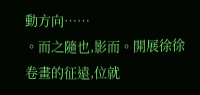動方向……
。而之隨也,影而。開展徐徐卷畫的征遠,位就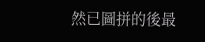然已圖拼的後最